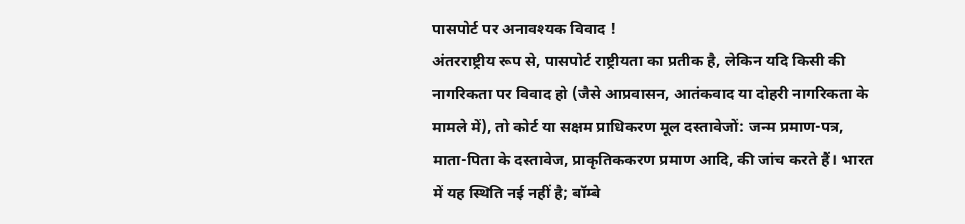पासपोर्ट पर अनावश्यक विवाद !
अंतरराष्ट्रीय रूप से, पासपोर्ट राष्ट्रीयता का प्रतीक है, लेकिन यदि किसी की नागरिकता पर विवाद हो (जैसे आप्रवासन, आतंकवाद या दोहरी नागरिकता के मामले में), तो कोर्ट या सक्षम प्राधिकरण मूल दस्तावेजों: जन्म प्रमाण-पत्र, माता-पिता के दस्तावेज, प्राकृतिककरण प्रमाण आदि, की जांच करते हैं। भारत में यह स्थिति नई नहीं है; बॉम्बे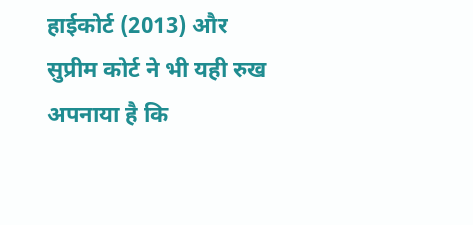हाईकोर्ट (2013) और सुप्रीम कोर्ट ने भी यही रुख अपनाया है कि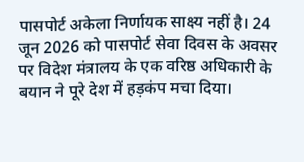पासपोर्ट अकेला निर्णायक साक्ष्य नहीं है। 24 जून 2026 को पासपोर्ट सेवा दिवस के अवसर पर विदेश मंत्रालय के एक वरिष्ठ अधिकारी के बयान ने पूरे देश में हड़कंप मचा दिया।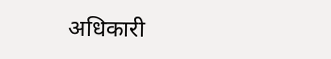अधिकारी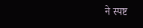ने स्पष्ट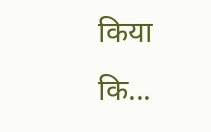किया कि...